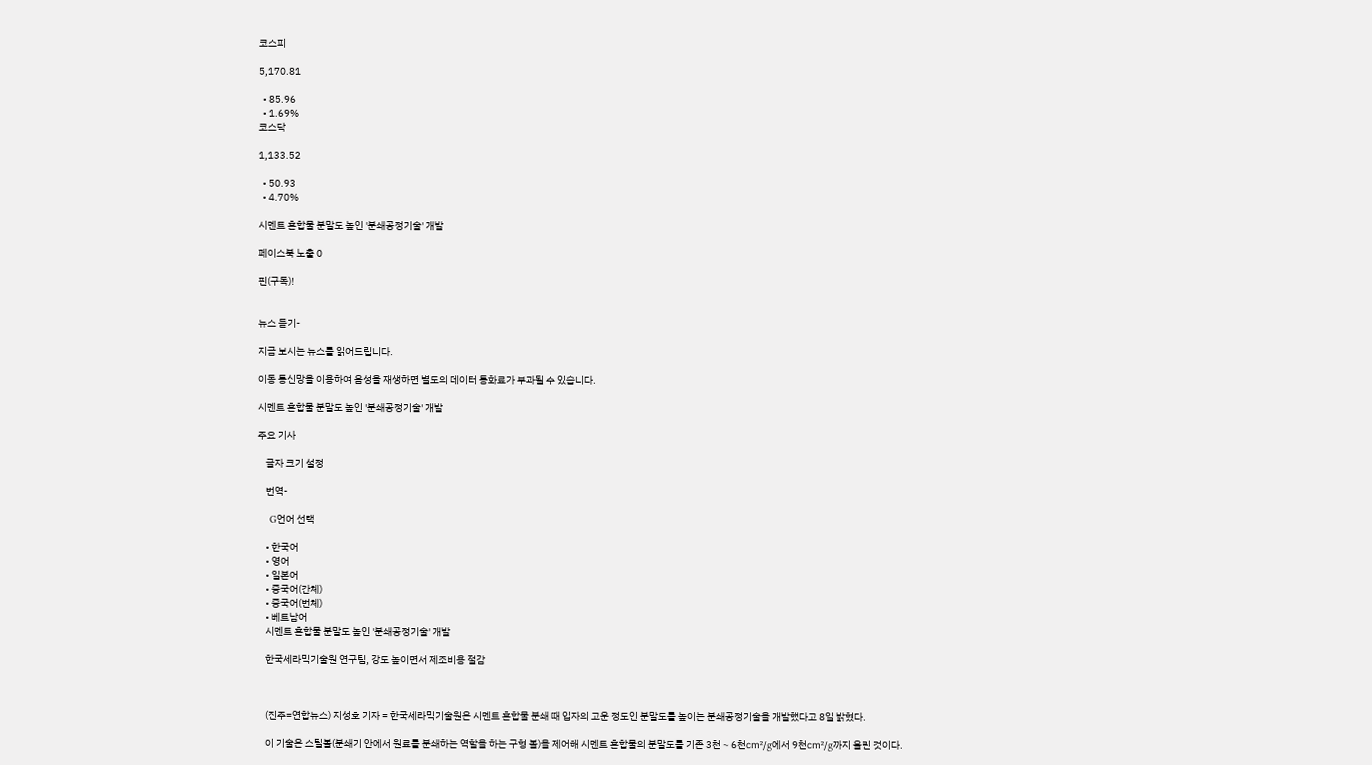코스피

5,170.81

  • 85.96
  • 1.69%
코스닥

1,133.52

  • 50.93
  • 4.70%

시멘트 혼합물 분말도 높인 '분쇄공정기술' 개발

페이스북 노출 0

핀(구독)!


뉴스 듣기-

지금 보시는 뉴스를 읽어드립니다.

이동 통신망을 이용하여 음성을 재생하면 별도의 데이터 통화료가 부과될 수 있습니다.

시멘트 혼합물 분말도 높인 '분쇄공정기술' 개발

주요 기사

    글자 크기 설정

    번역-

    G언어 선택

    • 한국어
    • 영어
    • 일본어
    • 중국어(간체)
    • 중국어(번체)
    • 베트남어
    시멘트 혼합물 분말도 높인 '분쇄공정기술' 개발

    한국세라믹기술원 연구팀, 강도 높이면서 제조비용 절감



    (진주=연합뉴스) 지성호 기자 = 한국세라믹기술원은 시멘트 혼합물 분쇄 때 입자의 고운 정도인 분말도를 높이는 분쇄공정기술을 개발했다고 8일 밝혔다.

    이 기술은 스틸볼(분쇄기 안에서 원료를 분쇄하는 역할을 하는 구형 볼)을 제어해 시멘트 혼합물의 분말도를 기존 3천∼6천㎠/g에서 9천㎠/g까지 올린 것이다.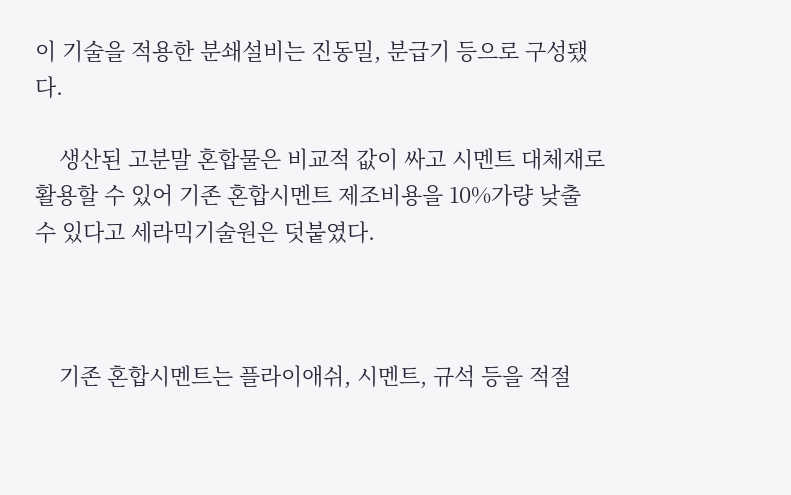이 기술을 적용한 분쇄설비는 진동밀, 분급기 등으로 구성됐다.

    생산된 고분말 혼합물은 비교적 값이 싸고 시멘트 대체재로 활용할 수 있어 기존 혼합시멘트 제조비용을 10%가량 낮출 수 있다고 세라믹기술원은 덧붙였다.



    기존 혼합시멘트는 플라이애쉬, 시멘트, 규석 등을 적절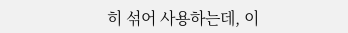히 섞어 사용하는데, 이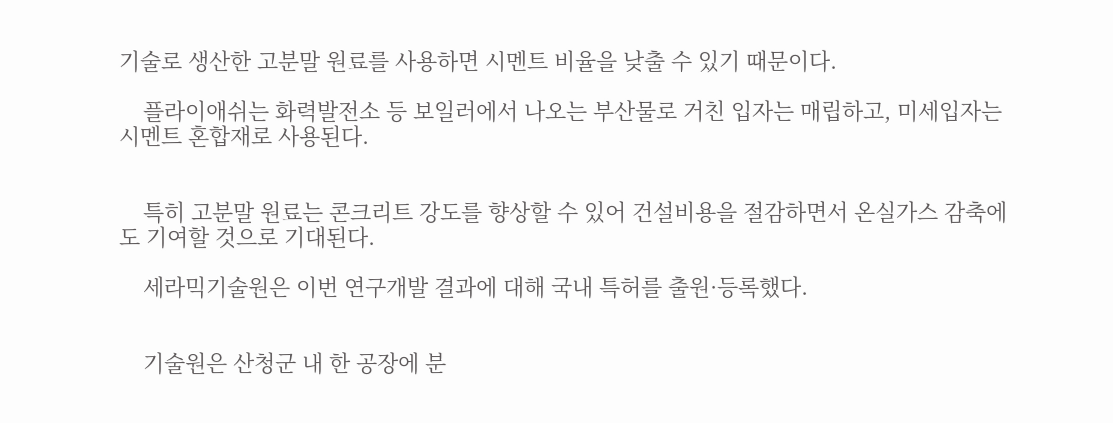기술로 생산한 고분말 원료를 사용하면 시멘트 비율을 낮출 수 있기 때문이다.

    플라이애쉬는 화력발전소 등 보일러에서 나오는 부산물로 거친 입자는 매립하고, 미세입자는 시멘트 혼합재로 사용된다.


    특히 고분말 원료는 콘크리트 강도를 향상할 수 있어 건설비용을 절감하면서 온실가스 감축에도 기여할 것으로 기대된다.

    세라믹기술원은 이번 연구개발 결과에 대해 국내 특허를 출원·등록했다.


    기술원은 산청군 내 한 공장에 분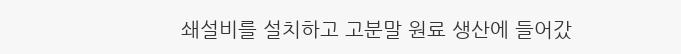쇄설비를 설치하고 고분말 원료 생산에 들어갔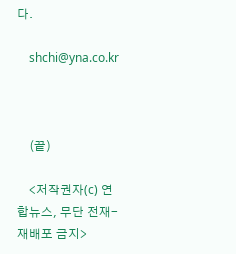다.

    shchi@yna.co.kr



    (끝)

    <저작권자(c) 연합뉴스, 무단 전재-재배포 금지>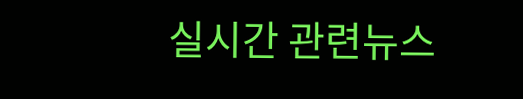실시간 관련뉴스